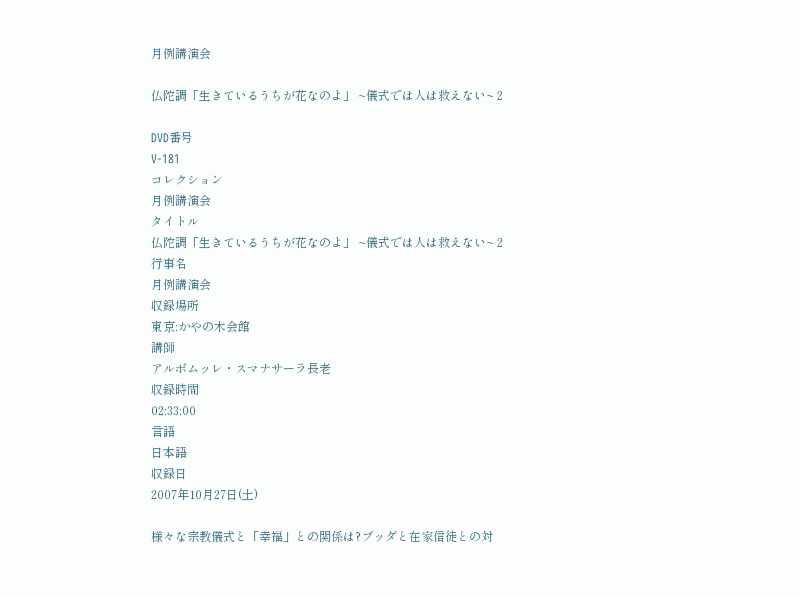月例講演会

仏陀調「生きているうちが花なのよ」 ~儀式では人は救えない~ 2

DVD番号
V-181
コレクション
月例講演会
タイトル
仏陀調「生きているうちが花なのよ」 ~儀式では人は救えない~ 2
行事名
月例講演会
収録場所
東京:かやの木会館
講師
アルボムッレ・スマナサーラ長老
収録時間
02:33:00
言語
日本語
収録日
2007年10月27日(土)

様々な宗教儀式と「幸福」との関係は?ブッダと在家信徒との対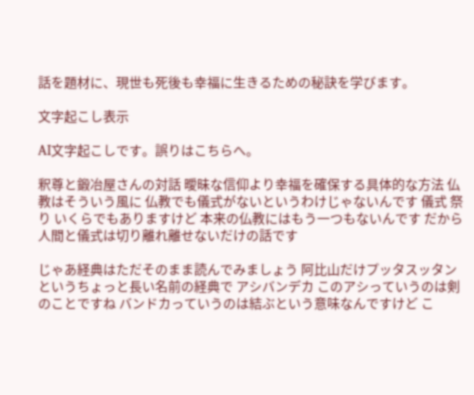話を題材に、現世も死後も幸福に生きるための秘訣を学びます。

文字起こし表示

AI文字起こしです。誤りはこちらへ。

釈尊と鍛冶屋さんの対話 曖昧な信仰より幸福を確保する具体的な方法 仏教はそういう風に 仏教でも儀式がないというわけじゃないんです 儀式 祭り いくらでもありますけど 本来の仏教にはもう一つもないんです だから人間と儀式は切り離れ離せないだけの話です

じゃあ経典はただそのまま読んでみましょう 阿比山だけプッタスッタンというちょっと長い名前の経典で アシバンデカ このアシっていうのは剣のことですね バンドカっていうのは結ぶという意味なんですけど こ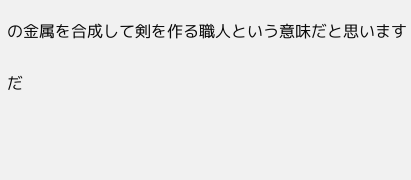の金属を合成して剣を作る職人という意味だと思います

だ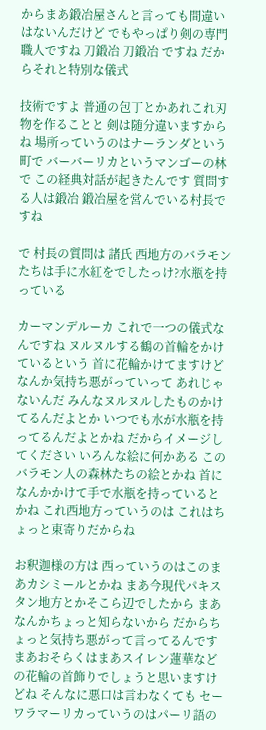からまあ鍛冶屋さんと言っても間違いはないんだけど でもやっぱり剣の専門職人ですね 刀鍛冶 刀鍛冶 ですね だからそれと特別な儀式

技術ですよ 普通の包丁とかあれこれ刃物を作ることと 剣は随分違いますからね 場所っていうのはナーランダという町で バーバーリカというマンゴーの林で この経典対話が起きたんです 質問する人は鍛冶 鍛冶屋を営んでいる村長ですね

で 村長の質問は 諸氏 西地方のバラモンたちは手に水紅をでしたっけ?水瓶を持っている

カーマンデルーカ これで一つの儀式なんですね ヌルヌルする鶴の首輪をかけているという 首に花輪かけてますけど なんか気持ち悪がっていって あれじゃないんだ みんなヌルヌルしたものかけてるんだよとか いつでも水が水瓶を持ってるんだよとかね だからイメージしてください いろんな絵に何かある このバラモン人の森林たちの絵とかね 首になんかかけて手で水瓶を持っているとかね これ西地方っていうのは これはちょっと東寄りだからね

お釈迦様の方は 西っていうのはこのまあカシミールとかね まあ今現代パキスタン地方とかそこら辺でしたから まあなんかちょっと知らないから だからちょっと気持ち悪がって言ってるんです まあおそらくはまあスイレン蓮華などの花輪の首飾りでしょうと思いますけどね そんなに悪口は言わなくても セーワラマーリカっていうのはパーリ語の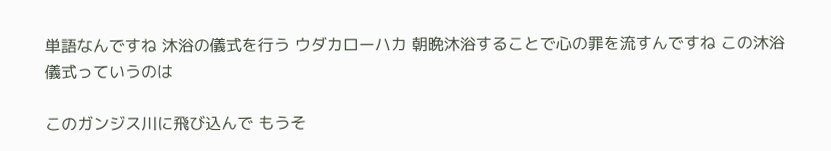単語なんですね 沐浴の儀式を行う ウダカローハカ 朝晩沐浴することで心の罪を流すんですね この沐浴儀式っていうのは

このガンジス川に飛び込んで もうそ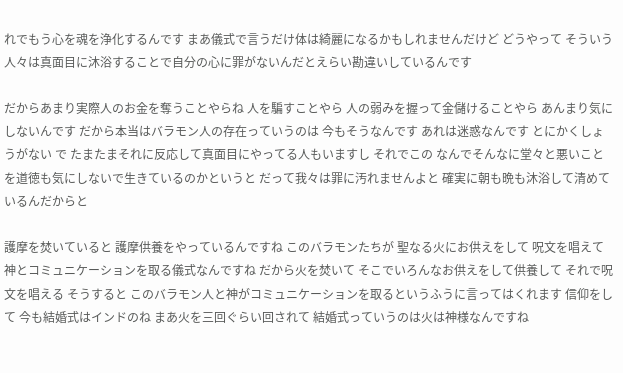れでもう心を魂を浄化するんです まあ儀式で言うだけ体は綺麗になるかもしれませんだけど どうやって そういう人々は真面目に沐浴することで自分の心に罪がないんだとえらい勘違いしているんです

だからあまり実際人のお金を奪うことやらね 人を騙すことやら 人の弱みを握って金儲けることやら あんまり気にしないんです だから本当はバラモン人の存在っていうのは 今もそうなんです あれは迷惑なんです とにかくしょうがない で たまたまそれに反応して真面目にやってる人もいますし それでこの なんでそんなに堂々と悪いことを道徳も気にしないで生きているのかというと だって我々は罪に汚れませんよと 確実に朝も晩も沐浴して清めているんだからと

護摩を焚いていると 護摩供養をやっているんですね このバラモンたちが 聖なる火にお供えをして 呪文を唱えて 神とコミュニケーションを取る儀式なんですね だから火を焚いて そこでいろんなお供えをして供養して それで呪文を唱える そうすると このバラモン人と神がコミュニケーションを取るというふうに言ってはくれます 信仰をして 今も結婚式はインドのね まあ火を三回ぐらい回されて 結婚式っていうのは火は神様なんですね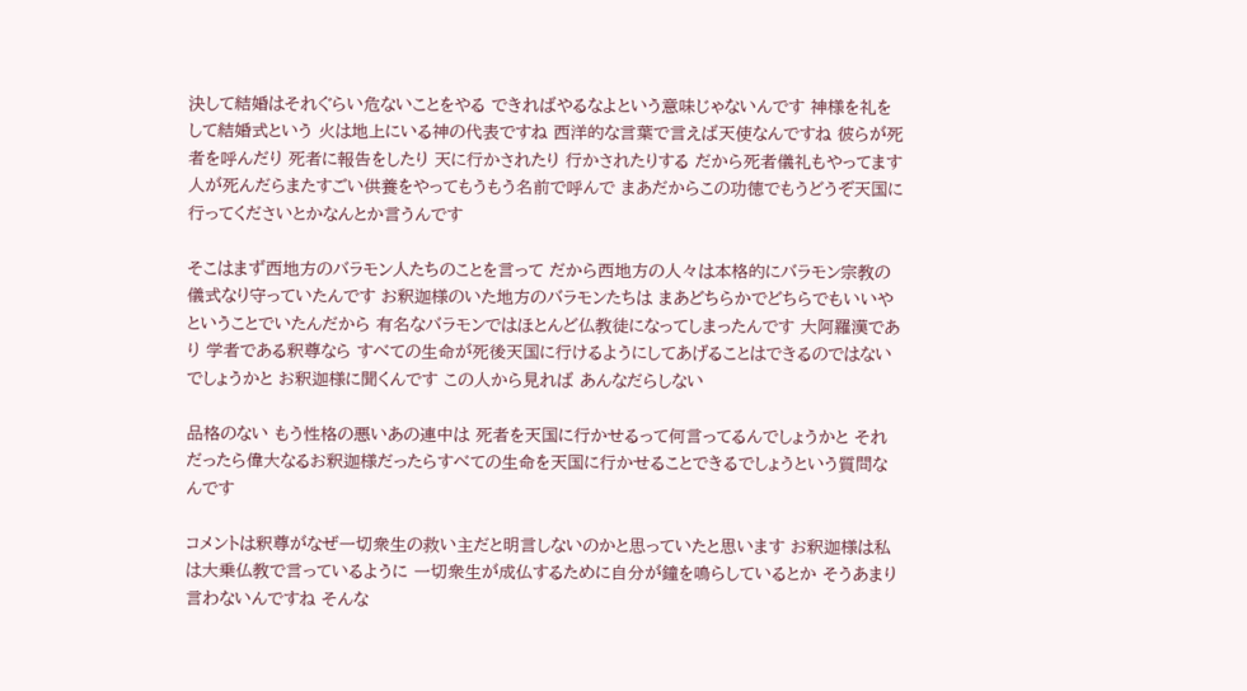決して結婚はそれぐらい危ないことをやる できればやるなよという意味じゃないんです 神様を礼をして結婚式という 火は地上にいる神の代表ですね 西洋的な言葉で言えば天使なんですね 彼らが死者を呼んだり 死者に報告をしたり 天に行かされたり 行かされたりする だから死者儀礼もやってます 人が死んだらまたすごい供養をやってもうもう名前で呼んで まあだからこの功徳でもうどうぞ天国に行ってくださいとかなんとか言うんです

そこはまず西地方のバラモン人たちのことを言って だから西地方の人々は本格的にバラモン宗教の儀式なり守っていたんです お釈迦様のいた地方のバラモンたちは まあどちらかでどちらでもいいやということでいたんだから 有名なバラモンではほとんど仏教徒になってしまったんです 大阿羅漢であり 学者である釈尊なら すべての生命が死後天国に行けるようにしてあげることはできるのではないでしょうかと お釈迦様に聞くんです この人から見れば あんなだらしない

品格のない もう性格の悪いあの連中は 死者を天国に行かせるって何言ってるんでしょうかと それだったら偉大なるお釈迦様だったらすべての生命を天国に行かせることできるでしょうという質問なんです

コメントは釈尊がなぜ一切衆生の救い主だと明言しないのかと思っていたと思います お釈迦様は私は大乗仏教で言っているように 一切衆生が成仏するために自分が鐘を鳴らしているとか そうあまり言わないんですね そんな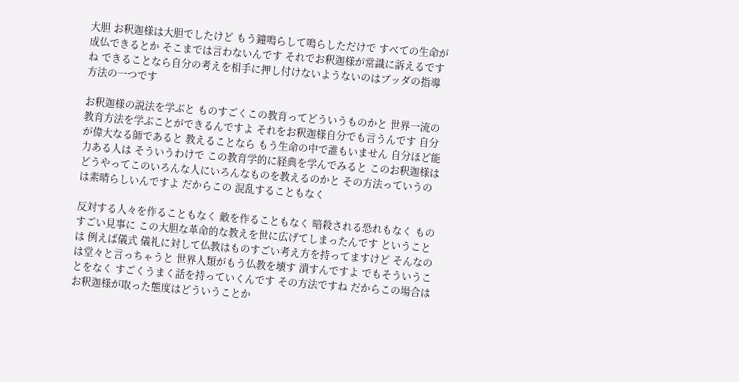大胆 お釈迦様は大胆でしたけど もう鐘鳴らして鳴らしただけで すべての生命が成仏できるとか そこまでは言わないんです それでお釈迦様が常識に訴えるですね できることなら自分の考えを相手に押し付けないようないのはブッダの指導方法の一つです

お釈迦様の説法を学ぶと ものすごくこの教育ってどういうものかと 世界一流の教育方法を学ぶことができるんですよ それをお釈迦様自分でも言うんです 自分が偉大なる師であると 教えることなら もう生命の中で誰もいません 自分ほど能力ある人は そういうわけで この教育学的に経典を学んでみると このお釈迦様はどうやってこのいろんな人にいろんなものを教えるのかと その方法っていうのは素晴らしいんですよ だからこの 混乱することもなく

反対する人々を作ることもなく 敵を作ることもなく 暗殺される恐れもなく ものすごい見事に この大胆な革命的な教えを世に広げてしまったんです ということは 例えば儀式 儀礼に対して仏教はものすごい考え方を持ってますけど そんなのは堂々と言っちゃうと 世界人類がもう仏教を壊す 潰すんですよ でもそういうことをなく すごくうまく話を持っていくんです その方法ですね だからこの場合は お釈迦様が取った態度はどういうことか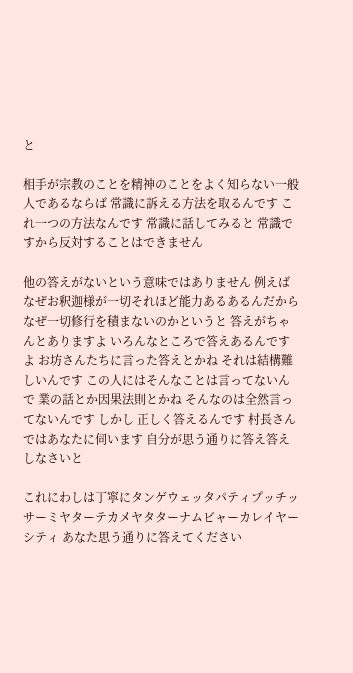と

相手が宗教のことを精神のことをよく知らない一般人であるならば 常識に訴える方法を取るんです これ一つの方法なんです 常識に話してみると 常識ですから反対することはできません

他の答えがないという意味ではありません 例えば なぜお釈迦様が一切それほど能力あるあるんだから なぜ一切修行を積まないのかというと 答えがちゃんとありますよ いろんなところで答えあるんですよ お坊さんたちに言った答えとかね それは結構難しいんです この人にはそんなことは言ってないんで 業の話とか因果法則とかね そんなのは全然言ってないんです しかし 正しく答えるんです 村長さん ではあなたに伺います 自分が思う通りに答え答えしなさいと

これにわしは丁寧にタンゲウェッタパティプッチッサーミヤターテカメヤタターナムビャーカレイヤーシティ あなた思う通りに答えてください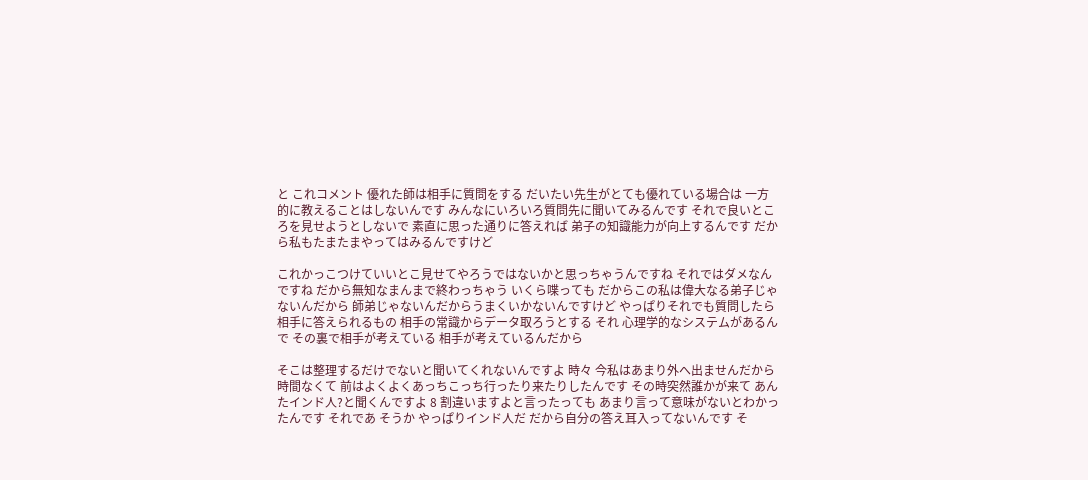と これコメント 優れた師は相手に質問をする だいたい先生がとても優れている場合は 一方的に教えることはしないんです みんなにいろいろ質問先に聞いてみるんです それで良いところを見せようとしないで 素直に思った通りに答えれば 弟子の知識能力が向上するんです だから私もたまたまやってはみるんですけど

これかっこつけていいとこ見せてやろうではないかと思っちゃうんですね それではダメなんですね だから無知なまんまで終わっちゃう いくら喋っても だからこの私は偉大なる弟子じゃないんだから 師弟じゃないんだからうまくいかないんですけど やっぱりそれでも質問したら相手に答えられるもの 相手の常識からデータ取ろうとする それ 心理学的なシステムがあるんで その裏で相手が考えている 相手が考えているんだから

そこは整理するだけでないと聞いてくれないんですよ 時々 今私はあまり外へ出ませんだから時間なくて 前はよくよくあっちこっち行ったり来たりしたんです その時突然誰かが来て あんたインド人?と聞くんですよ 8 割違いますよと言ったっても あまり言って意味がないとわかったんです それであ そうか やっぱりインド人だ だから自分の答え耳入ってないんです そ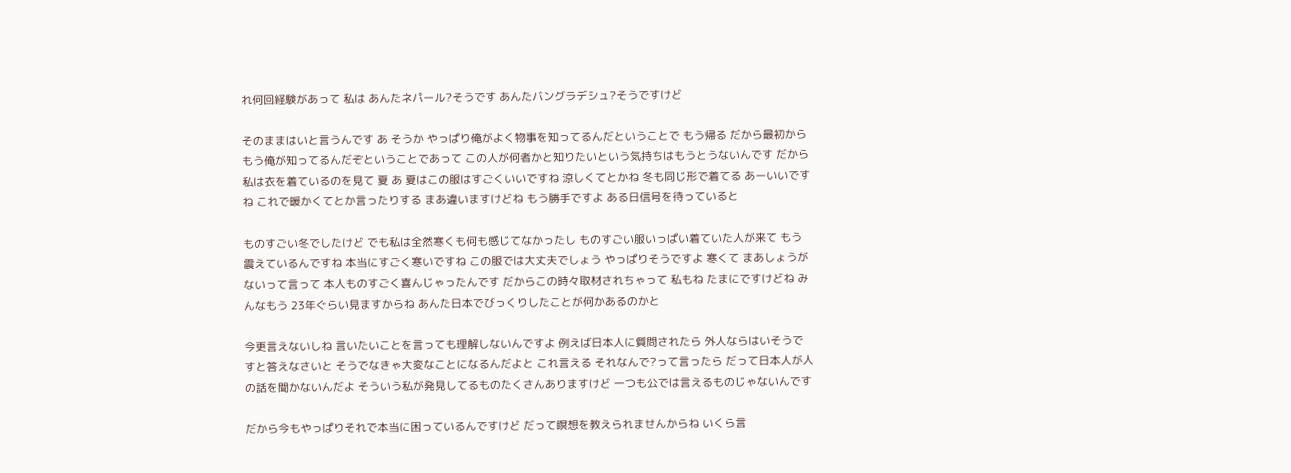れ何回経験があって 私は あんたネパール?そうです あんたバングラデシュ?そうですけど

そのままはいと言うんです あ そうか やっぱり俺がよく物事を知ってるんだということで もう帰る だから最初からもう俺が知ってるんだぞということであって この人が何者かと知りたいという気持ちはもうとうないんです だから私は衣を着ているのを見て 夏 あ 夏はこの服はすごくいいですね 涼しくてとかね 冬も同じ形で着てる あーいいですね これで暖かくてとか言ったりする まあ違いますけどね もう勝手ですよ ある日信号を待っていると

ものすごい冬でしたけど でも私は全然寒くも何も感じてなかったし ものすごい服いっぱい着ていた人が来て もう震えているんですね 本当にすごく寒いですね この服では大丈夫でしょう やっぱりそうですよ 寒くて まあしょうがないって言って 本人ものすごく喜んじゃったんです だからこの時々取材されちゃって 私もね たまにですけどね みんなもう 23年ぐらい見ますからね あんた日本でびっくりしたことが何かあるのかと

今更言えないしね 言いたいことを言っても理解しないんですよ 例えば日本人に質問されたら 外人ならはいそうですと答えなさいと そうでなきゃ大変なことになるんだよと これ言える それなんで?って言ったら だって日本人が人の話を聞かないんだよ そういう私が発見してるものたくさんありますけど 一つも公では言えるものじゃないんです

だから今もやっぱりそれで本当に困っているんですけど だって瞑想を教えられませんからね いくら言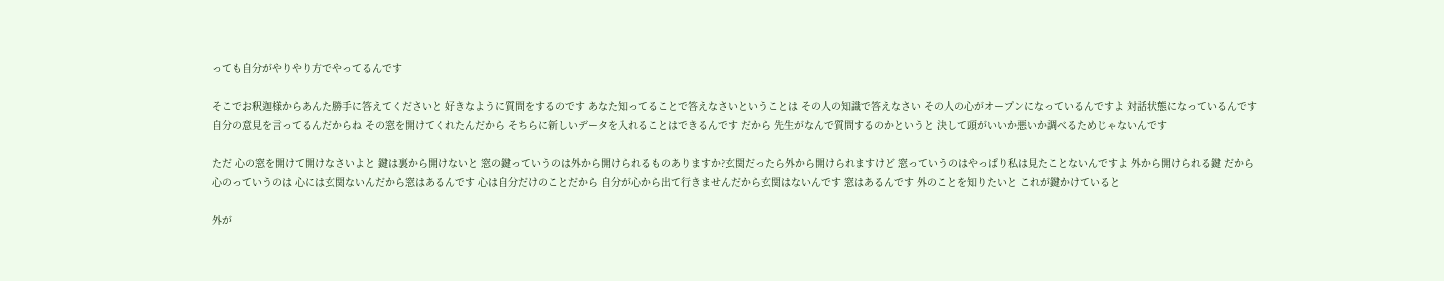っても自分がやりやり方でやってるんです

そこでお釈迦様からあんた勝手に答えてくださいと 好きなように質問をするのです あなた知ってることで答えなさいということは その人の知識で答えなさい その人の心がオープンになっているんですよ 対話状態になっているんです 自分の意見を言ってるんだからね その窓を開けてくれたんだから そちらに新しいデータを入れることはできるんです だから 先生がなんで質問するのかというと 決して頭がいいか悪いか調べるためじゃないんです

ただ 心の窓を開けて開けなさいよと 鍵は裏から開けないと 窓の鍵っていうのは外から開けられるものありますか?玄関だったら外から開けられますけど 窓っていうのはやっぱり私は見たことないんですよ 外から開けられる鍵 だから心のっていうのは 心には玄関ないんだから窓はあるんです 心は自分だけのことだから 自分が心から出て行きませんだから玄関はないんです 窓はあるんです 外のことを知りたいと これが鍵かけていると

外が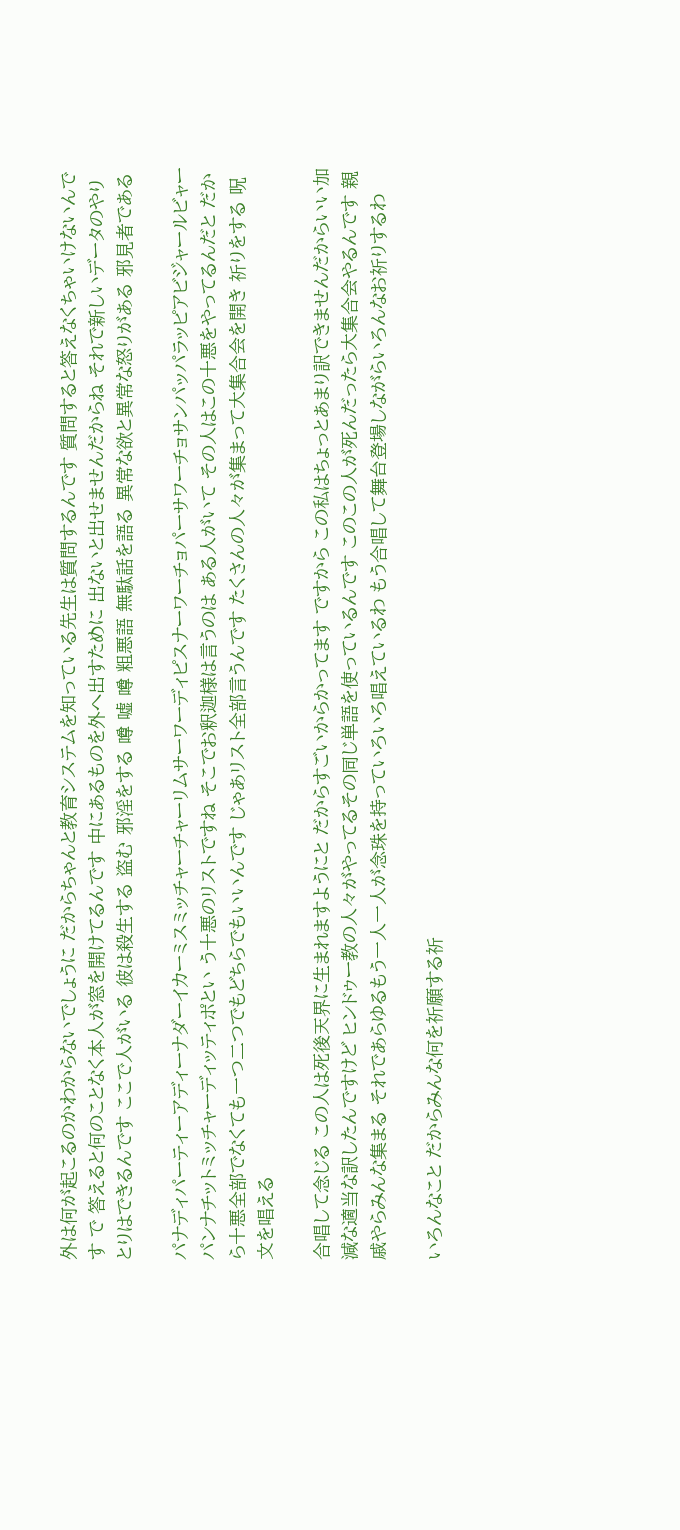外は何が起こるのかわからないでしょうに だからちゃんと教育システムを知っている先生は質問するんです 質問すると答えなくちゃいけないんです で 答えると何のことなく本人が窓を開けてるんです 中にあるものを外へ出すために 出ないと出せませんだからね それで新しいデータのやりとりはできるんです ここで人がいる 彼は殺生する 盗む 邪淫をする 噂 嘘 噂 粗悪語 無駄話を語る 異常な欲と異常な怒りがある 邪見者である

パナディパーティーアディーナダーイカーミスミッチャーチャーリムサーワーディピスナーワーチョパーサワーチョサンパッパラッピアビジャールビャーパンナチットミッチャーディッティポとい う十悪のリストですね そこでお釈迦様は言うのは ある人がいて その人はこの十悪をやってるんだと だから十悪全部でなくても一つ二つでもどちらでもいいんです じゃあリスト全部言うんです たくさんの人々が集まって大集合会を開き 祈りをする 呪文を唱える

合唱して念じる この人は死後天界に生まれますようにと だからすごいからかってます ですから この私はちょっとあまり訳できませんだからいい加減な適当な訳したんですけど ヒンドゥー教の人々がやってるその同じ単語を使っているんです このこの人が死んだったら大集合会やるんです 親戚やらみんな集まる それであらゆるもう一人一人が念珠を持っていろいろ唱えているわ もう合唱して舞台登場しながらいろんなお祈りするわ

いろんなこと だからみんな何を祈願する祈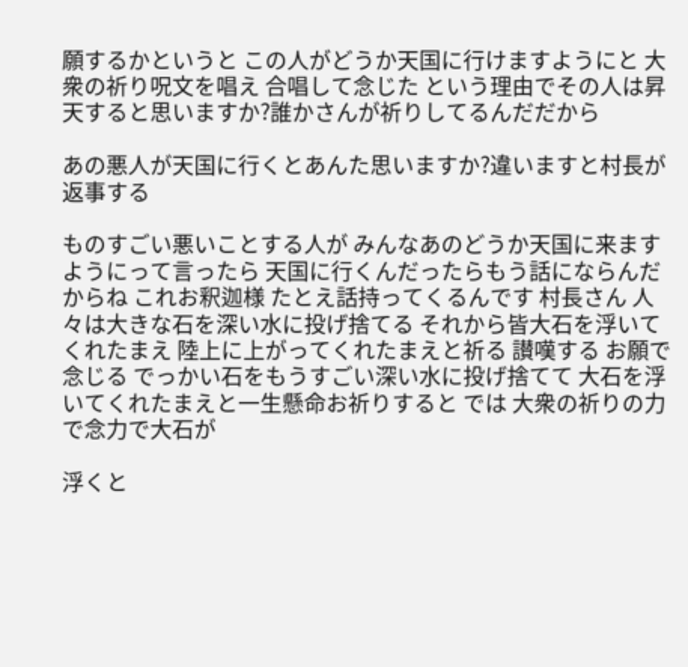願するかというと この人がどうか天国に行けますようにと 大衆の祈り呪文を唱え 合唱して念じた という理由でその人は昇天すると思いますか?誰かさんが祈りしてるんだだから

あの悪人が天国に行くとあんた思いますか?違いますと村長が返事する

ものすごい悪いことする人が みんなあのどうか天国に来ますようにって言ったら 天国に行くんだったらもう話にならんだからね これお釈迦様 たとえ話持ってくるんです 村長さん 人々は大きな石を深い水に投げ捨てる それから皆大石を浮いてくれたまえ 陸上に上がってくれたまえと祈る 讃嘆する お願で念じる でっかい石をもうすごい深い水に投げ捨てて 大石を浮いてくれたまえと一生懸命お祈りすると では 大衆の祈りの力で念力で大石が

浮くと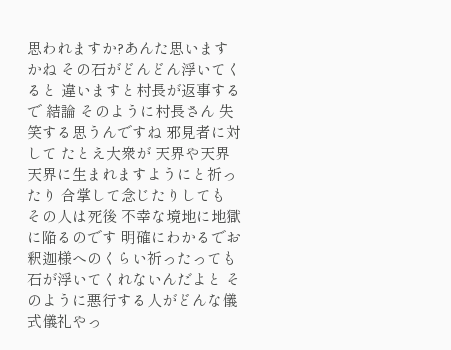思われますか?あんた思いますかね その石がどんどん浮いてくると 違いますと村長が返事する で 結論 そのように村長さん 失笑する思うんですね 邪見者に対して たとえ大衆が 天界や天界 天界に生まれますようにと祈ったり 合掌して念じたりしても その人は死後 不幸な境地に地獄に陥るのです 明確にわかるでお釈迦様へのくらい祈ったっても 石が浮いてくれないんだよと そのように悪行する人がどんな儀式儀礼やっ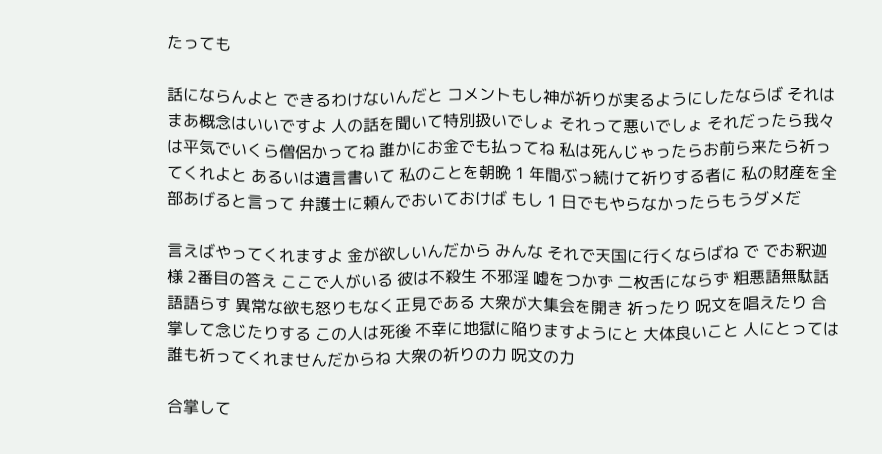たっても

話にならんよと できるわけないんだと コメントもし神が祈りが実るようにしたならば それはまあ概念はいいですよ 人の話を聞いて特別扱いでしょ それって悪いでしょ それだったら我々は平気でいくら僧侶かってね 誰かにお金でも払ってね 私は死んじゃったらお前ら来たら祈ってくれよと あるいは遺言書いて 私のことを朝晩 1 年間ぶっ続けて祈りする者に 私の財産を全部あげると言って 弁護士に頼んでおいておけば もし 1 日でもやらなかったらもうダメだ

言えばやってくれますよ 金が欲しいんだから みんな それで天国に行くならばね で でお釈迦様 2番目の答え ここで人がいる 彼は不殺生 不邪淫 嘘をつかず 二枚舌にならず 粗悪語無駄話語語らす 異常な欲も怒りもなく正見である 大衆が大集会を開き 祈ったり 呪文を唱えたり 合掌して念じたりする この人は死後 不幸に地獄に陥りますようにと 大体良いこと 人にとっては誰も祈ってくれませんだからね 大衆の祈りの力 呪文の力

合掌して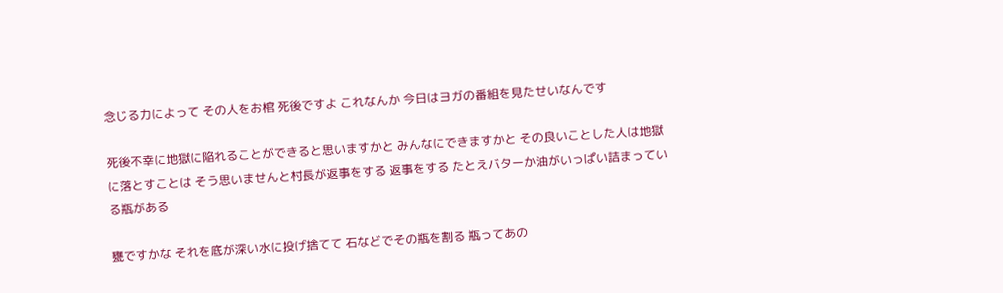念じる力によって その人をお棺 死後ですよ これなんか 今日はヨガの番組を見たせいなんです

死後不幸に地獄に陥れることができると思いますかと みんなにできますかと その良いことした人は地獄に落とすことは そう思いませんと村長が返事をする 返事をする たとえバターか油がいっぱい詰まっている瓶がある

甕ですかな それを底が深い水に投げ捨てて 石などでその瓶を割る 瓶ってあの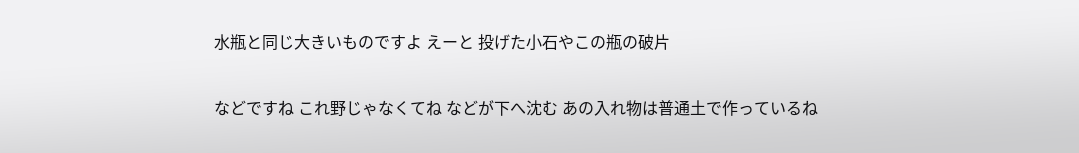水瓶と同じ大きいものですよ えーと 投げた小石やこの瓶の破片

などですね これ野じゃなくてね などが下へ沈む あの入れ物は普通土で作っているね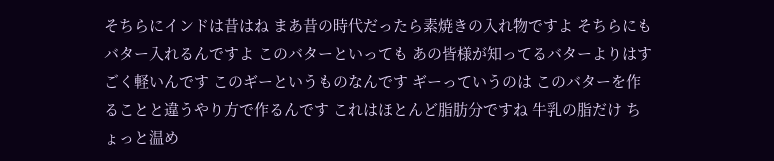そちらにインドは昔はね まあ昔の時代だったら素焼きの入れ物ですよ そちらにもバター入れるんですよ このバターといっても あの皆様が知ってるバターよりはすごく軽いんです このギーというものなんです ギーっていうのは このバターを作ることと違うやり方で作るんです これはほとんど脂肪分ですね 牛乳の脂だけ ちょっと温め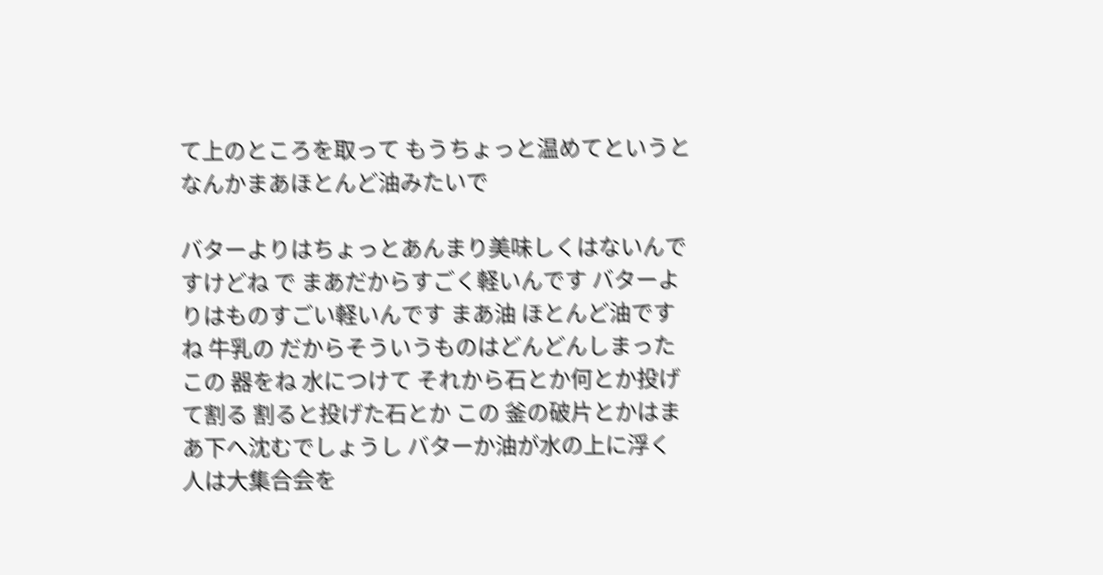て上のところを取って もうちょっと温めてというと なんかまあほとんど油みたいで

バターよりはちょっとあんまり美味しくはないんですけどね で まあだからすごく軽いんです バターよりはものすごい軽いんです まあ油 ほとんど油ですね 牛乳の だからそういうものはどんどんしまった この 器をね 水につけて それから石とか何とか投げて割る 割ると投げた石とか この 釜の破片とかはまあ下へ沈むでしょうし バターか油が水の上に浮く 人は大集合会を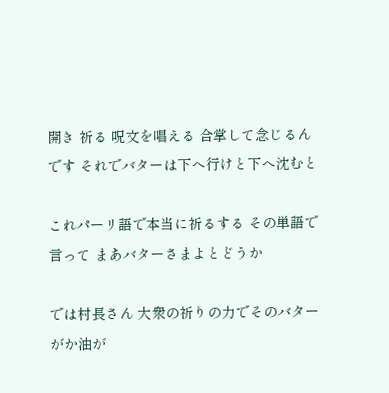開き 祈る 呪文を唱える 合掌して念じるんです それでバターは下へ行けと下へ沈むと

これパーリ語で本当に祈るする その単語で言って まあバターさまよとどうか

では村長さん 大衆の祈りの力でそのバターがか油が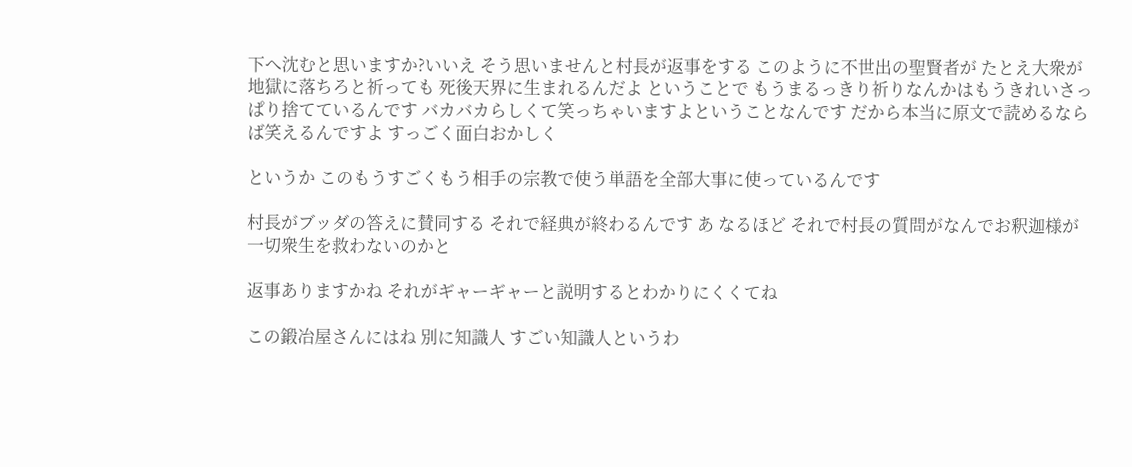下へ沈むと思いますか?いいえ そう思いませんと村長が返事をする このように不世出の聖賢者が たとえ大衆が地獄に落ちろと祈っても 死後天界に生まれるんだよ ということで もうまるっきり祈りなんかはもうきれいさっぱり捨てているんです バカバカらしくて笑っちゃいますよということなんです だから本当に原文で読めるならば笑えるんですよ すっごく面白おかしく

というか このもうすごくもう相手の宗教で使う単語を全部大事に使っているんです

村長がブッダの答えに賛同する それで経典が終わるんです あ なるほど それで村長の質問がなんでお釈迦様が一切衆生を救わないのかと

返事ありますかね それがギャーギャーと説明するとわかりにくくてね

この鍛冶屋さんにはね 別に知識人 すごい知識人というわ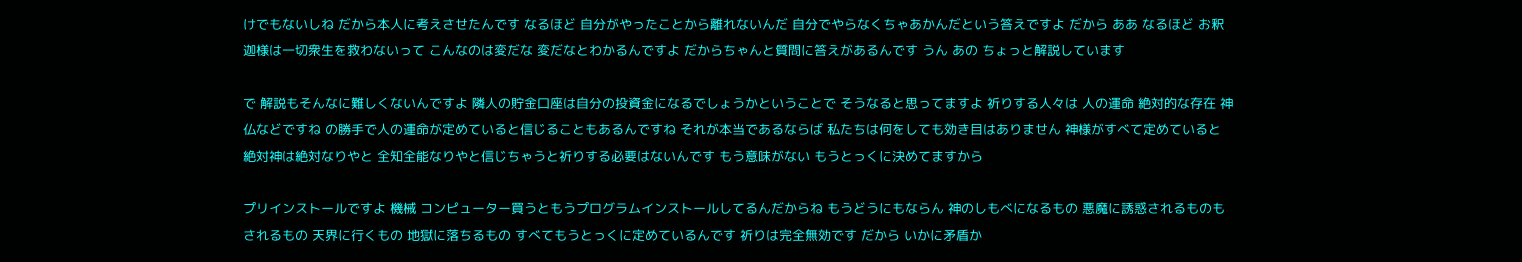けでもないしね だから本人に考えさせたんです なるほど 自分がやったことから離れないんだ 自分でやらなくちゃあかんだという答えですよ だから ああ なるほど お釈迦様は一切衆生を救わないって こんなのは変だな 変だなとわかるんですよ だからちゃんと質問に答えがあるんです うん あの ちょっと解説しています

で 解説もそんなに難しくないんですよ 隣人の貯金口座は自分の投資金になるでしょうかということで そうなると思ってますよ 祈りする人々は 人の運命 絶対的な存在 神 仏などですね の勝手で人の運命が定めていると信じることもあるんですね それが本当であるならば 私たちは何をしても効き目はありません 神様がすべて定めていると 絶対神は絶対なりやと 全知全能なりやと信じちゃうと祈りする必要はないんです もう意味がない もうとっくに決めてますから

プリインストールですよ 機械 コンピューター買うともうプログラムインストールしてるんだからね もうどうにもならん 神のしもべになるもの 悪魔に誘惑されるものもされるもの 天界に行くもの 地獄に落ちるもの すべてもうとっくに定めているんです 祈りは完全無効です だから いかに矛盾か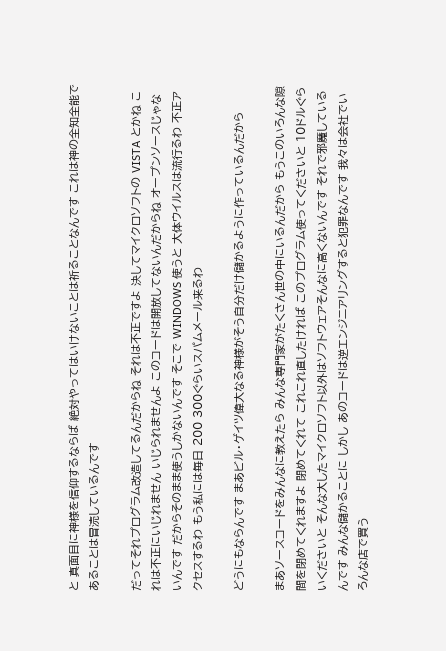と 真面目に神様を信仰するならば 絶対やってはいけないことは祈ることなんです これは神の全知全能であることは冒涜しているんです

だってそれプログラム改造してるんだからね それは不正ですよ 決してマイクロソフトの VISTA とかね これは不正にいじれません いじられませんよ このコードは開放してないんだからね オープンソースじゃないんです だからそのまま使うしかないんです そこで WINDOWS 使うと 大体ウイルスは流行るわ 不正アクセスするわ もう私には毎日 200 300ぐらいスパムメール来るわ

どうにもならんです まあビル・ゲイツ偉大なる神様がそう自分だけ儲かるように作っているんだから

まあソースコードをみんなに教えたら みんな専門家がたくさん世の中にいるんだから もうこのいろんな隙間を閉めてくれますよ 閉めてくれて これこれ直したければ このプログラム使ってくださいと 10ドルぐらいくださいと そんな大したマイクロソフト以外はソフトウェアそんなに高くないんです それで邪魔しているんです みんな儲かることに しかし あのコードは逆エンジニアリングすると犯罪なんです 我々は会社でいろんな店で買う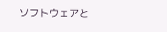ソフトウェアと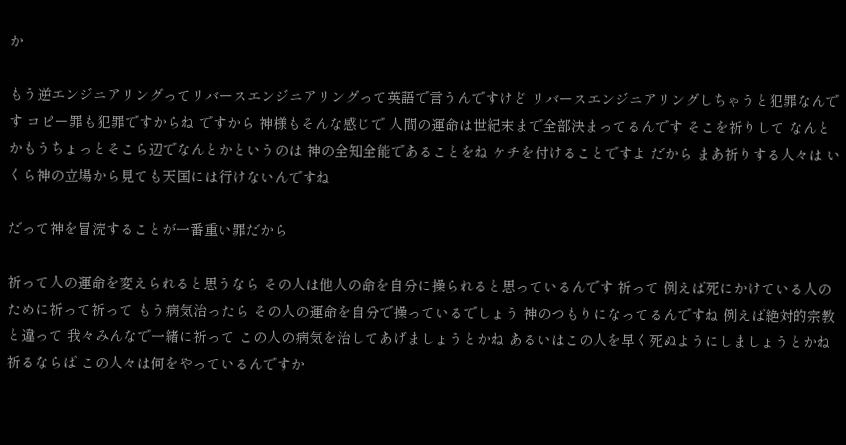か

もう逆エンジニアリングってリバースエンジニアリングって英語で言うんですけど リバースエンジニアリングしちゃうと犯罪なんです コピー罪も犯罪ですからね ですから 神様もそんな感じで 人間の運命は世紀末まで全部決まってるんです そこを祈りして なんとかもうちょっとそこら辺でなんとかというのは 神の全知全能であることをね ケチを付けることですよ だから まあ祈りする人々は いくら神の立場から見ても天国には行けないんですね

だって神を冒涜することが一番重い罪だから

祈って人の運命を変えられると思うなら その人は他人の命を自分に操られると思っているんです 祈って 例えば死にかけている人のために祈って祈って もう病気治ったら その人の運命を自分で操っているでしょう 神のつもりになってるんですね 例えば絶対的宗教と違って 我々みんなで一緒に祈って この人の病気を治してあげましょうとかね あるいはこの人を早く死ぬようにしましょうとかね 祈るならば この人々は何をやっているんですか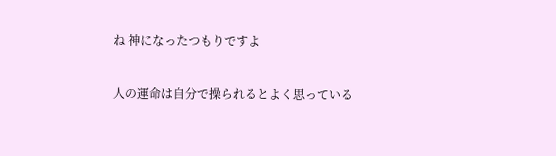ね 神になったつもりですよ

人の運命は自分で操られるとよく思っている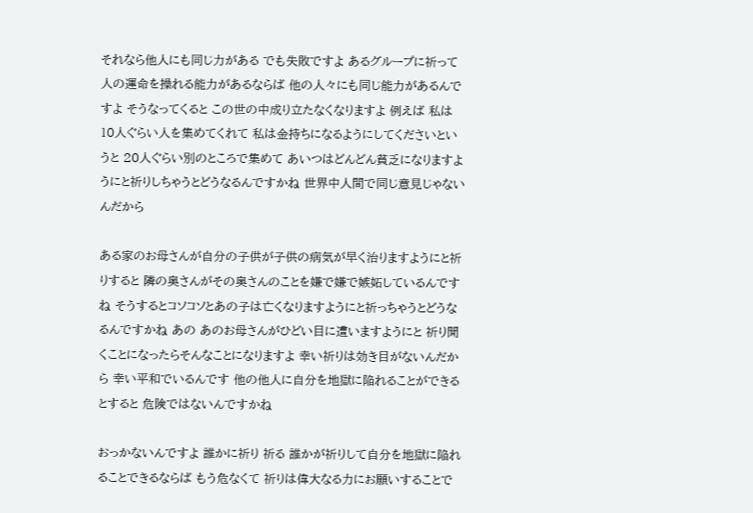それなら他人にも同じ力がある でも失敗ですよ あるグループに祈って 人の運命を操れる能力があるならば 他の人々にも同じ能力があるんですよ そうなってくると この世の中成り立たなくなりますよ 例えば 私は 10人ぐらい人を集めてくれて 私は金持ちになるようにしてくださいというと 20人ぐらい別のところで集めて あいつはどんどん貧乏になりますようにと祈りしちゃうとどうなるんですかね 世界中人間で同じ意見じゃないんだから

ある家のお母さんが自分の子供が子供の病気が早く治りますようにと祈りすると 隣の奥さんがその奥さんのことを嫌で嫌で嫉妬しているんですね そうするとコソコソとあの子は亡くなりますようにと祈っちゃうとどうなるんですかね あの あのお母さんがひどい目に遭いますようにと 祈り聞くことになったらそんなことになりますよ 幸い祈りは効き目がないんだから 幸い平和でいるんです 他の他人に自分を地獄に陥れることができるとすると 危険ではないんですかね

おっかないんですよ 誰かに祈り 祈る 誰かが祈りして自分を地獄に陥れることできるならば もう危なくて 祈りは偉大なる力にお願いすることで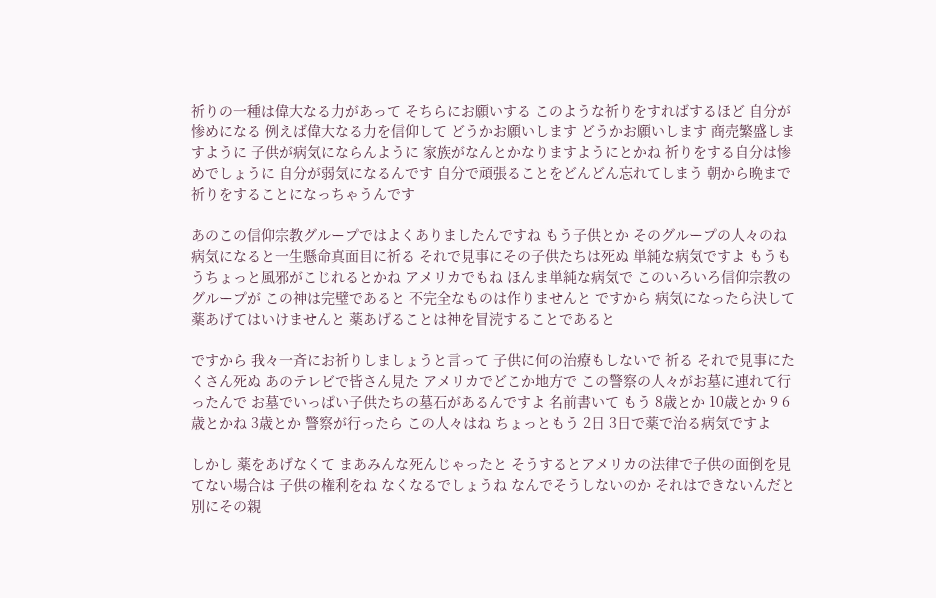祈りの一種は偉大なる力があって そちらにお願いする このような祈りをすればするほど 自分が惨めになる 例えば偉大なる力を信仰して どうかお願いします どうかお願いします 商売繁盛しますように 子供が病気にならんように 家族がなんとかなりますようにとかね 祈りをする自分は惨めでしょうに 自分が弱気になるんです 自分で頑張ることをどんどん忘れてしまう 朝から晩まで祈りをすることになっちゃうんです

あのこの信仰宗教グループではよくありましたんですね もう子供とか そのグループの人々のね 病気になると一生懸命真面目に祈る それで見事にその子供たちは死ぬ 単純な病気ですよ もうもうちょっと風邪がこじれるとかね アメリカでもね ほんま単純な病気で このいろいろ信仰宗教のグループが この神は完璧であると 不完全なものは作りませんと ですから 病気になったら決して薬あげてはいけませんと 薬あげることは神を冒涜することであると

ですから 我々一斉にお祈りしましょうと言って 子供に何の治療もしないで 祈る それで見事にたくさん死ぬ あのテレビで皆さん見た アメリカでどこか地方で この警察の人々がお墓に連れて行ったんで お墓でいっぱい子供たちの墓石があるんですよ 名前書いて もう 8歳とか 10歳とか 9 6歳とかね 3歳とか 警察が行ったら この人々はね ちょっともう 2日 3日で薬で治る病気ですよ

しかし 薬をあげなくて まあみんな死んじゃったと そうするとアメリカの法律で子供の面倒を見てない場合は 子供の権利をね なくなるでしょうね なんでそうしないのか それはできないんだと 別にその親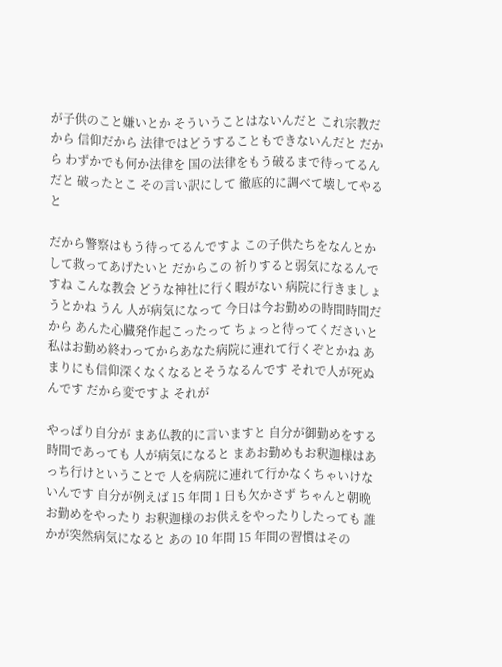が子供のこと嫌いとか そういうことはないんだと これ宗教だから 信仰だから 法律ではどうすることもできないんだと だから わずかでも何か法律を 国の法律をもう破るまで待ってるんだと 破ったとこ その言い訳にして 徹底的に調べて壊してやると

だから警察はもう待ってるんですよ この子供たちをなんとかして救ってあげたいと だからこの 祈りすると弱気になるんですね こんな教会 どうな神社に行く暇がない 病院に行きましょうとかね うん 人が病気になって 今日は今お勤めの時間時間だから あんた心臓発作起こったって ちょっと待ってくださいと 私はお勤め終わってからあなた病院に連れて行くぞとかね あまりにも信仰深くなくなるとそうなるんです それで人が死ぬんです だから変ですよ それが

やっぱり自分が まあ仏教的に言いますと 自分が御勤めをする時間であっても 人が病気になると まあお勤めもお釈迦様はあっち行けということで 人を病院に連れて行かなくちゃいけないんです 自分が例えば 15 年間 1 日も欠かさず ちゃんと朝晩お勤めをやったり お釈迦様のお供えをやったりしたっても 誰かが突然病気になると あの 10 年間 15 年間の習慣はその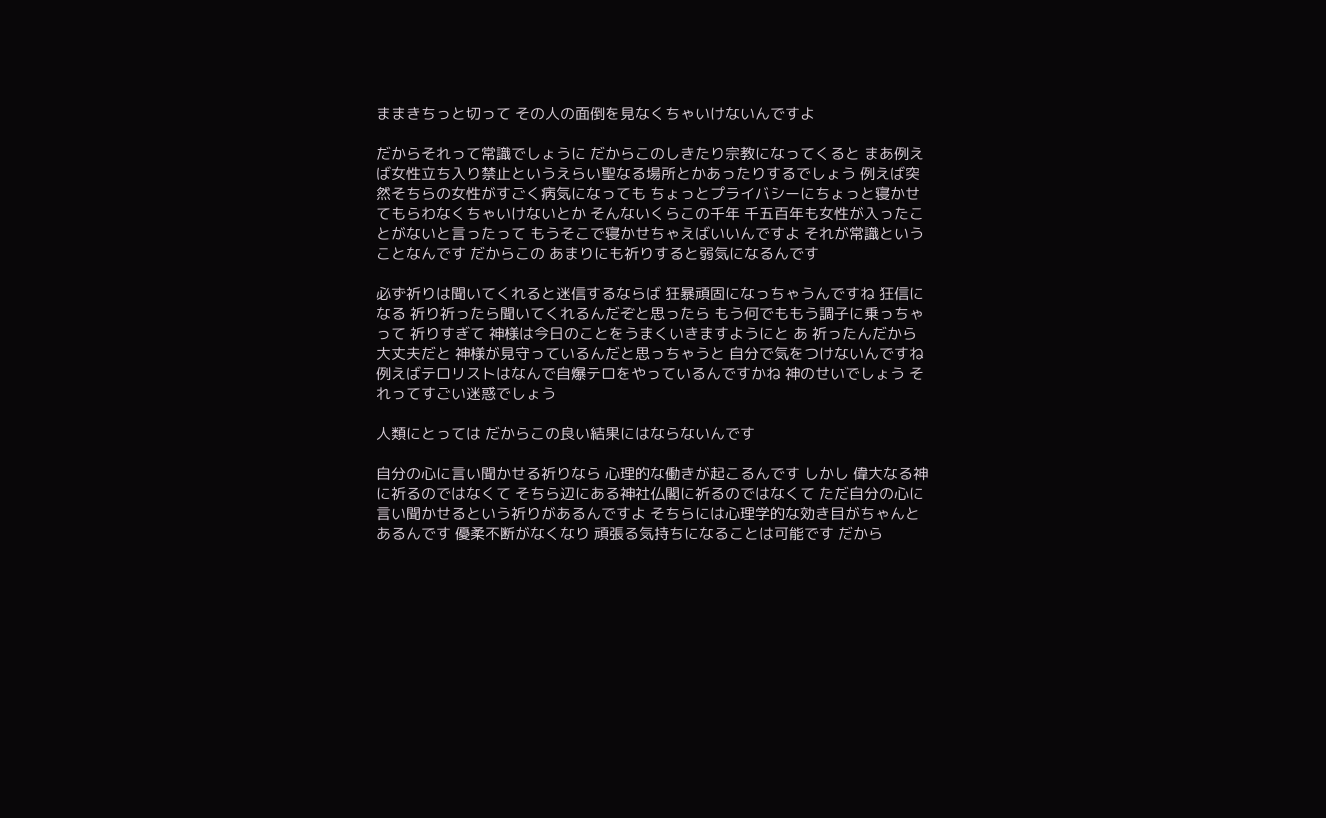ままきちっと切って その人の面倒を見なくちゃいけないんですよ

だからそれって常識でしょうに だからこのしきたり宗教になってくると まあ例えば女性立ち入り禁止というえらい聖なる場所とかあったりするでしょう 例えば突然そちらの女性がすごく病気になっても ちょっとプライバシーにちょっと寝かせてもらわなくちゃいけないとか そんないくらこの千年 千五百年も女性が入ったことがないと言ったって もうそこで寝かせちゃえばいいんですよ それが常識ということなんです だからこの あまりにも祈りすると弱気になるんです

必ず祈りは聞いてくれると迷信するならば 狂暴頑固になっちゃうんですね 狂信になる 祈り祈ったら聞いてくれるんだぞと思ったら もう何でももう調子に乗っちゃって 祈りすぎて 神様は今日のことをうまくいきますようにと あ 祈ったんだから大丈夫だと 神様が見守っているんだと思っちゃうと 自分で気をつけないんですね 例えばテロリストはなんで自爆テロをやっているんですかね 神のせいでしょう それってすごい迷惑でしょう

人類にとっては だからこの良い結果にはならないんです

自分の心に言い聞かせる祈りなら 心理的な働きが起こるんです しかし 偉大なる神に祈るのではなくて そちら辺にある神社仏閣に祈るのではなくて ただ自分の心に言い聞かせるという祈りがあるんですよ そちらには心理学的な効き目がちゃんとあるんです 優柔不断がなくなり 頑張る気持ちになることは可能です だから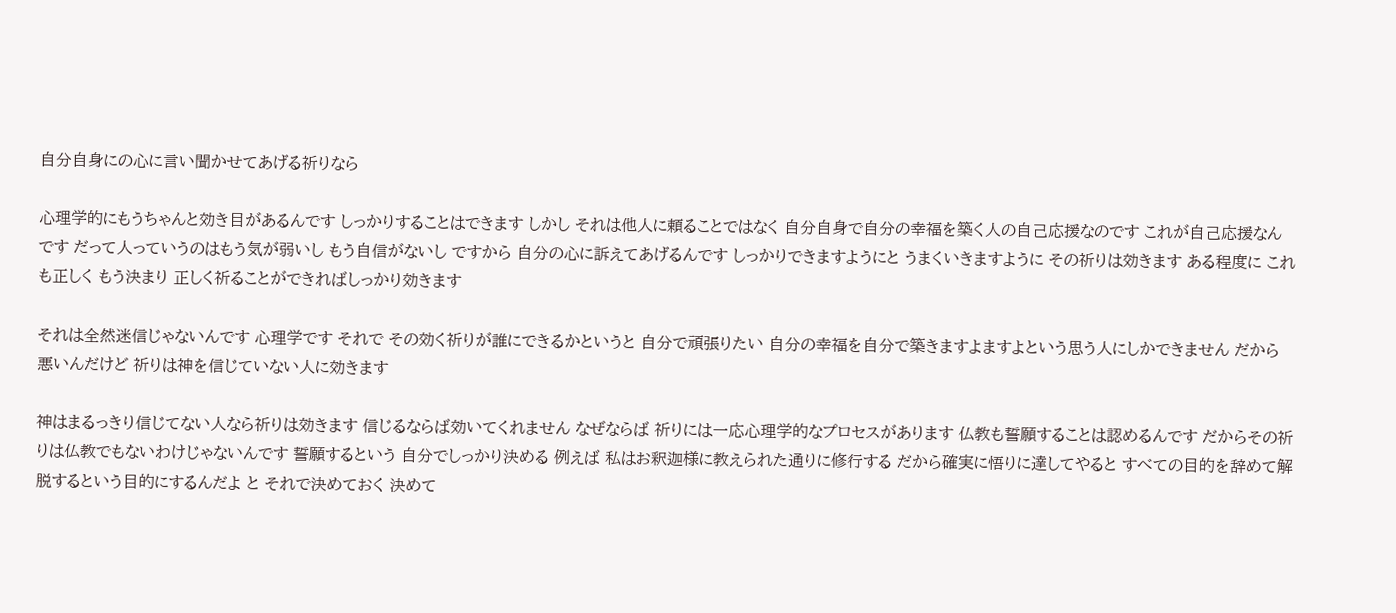自分自身にの心に言い聞かせてあげる祈りなら

心理学的にもうちゃんと効き目があるんです しっかりすることはできます しかし それは他人に頼ることではなく 自分自身で自分の幸福を築く人の自己応援なのです これが自己応援なんです だって人っていうのはもう気が弱いし もう自信がないし ですから 自分の心に訴えてあげるんです しっかりできますようにと うまくいきますように その祈りは効きます ある程度に これも正しく もう決まり 正しく祈ることができればしっかり効きます

それは全然迷信じゃないんです 心理学です それで その効く祈りが誰にできるかというと 自分で頑張りたい 自分の幸福を自分で築きますよますよという思う人にしかできません だから悪いんだけど 祈りは神を信じていない人に効きます

神はまるっきり信じてない人なら祈りは効きます 信じるならば効いてくれません なぜならば 祈りには一応心理学的なプロセスがあります 仏教も誓願することは認めるんです だからその祈りは仏教でもないわけじゃないんです 誓願するという 自分でしっかり決める 例えば 私はお釈迦様に教えられた通りに修行する だから確実に悟りに達してやると すべての目的を辞めて解脱するという目的にするんだよ と それで決めておく 決めて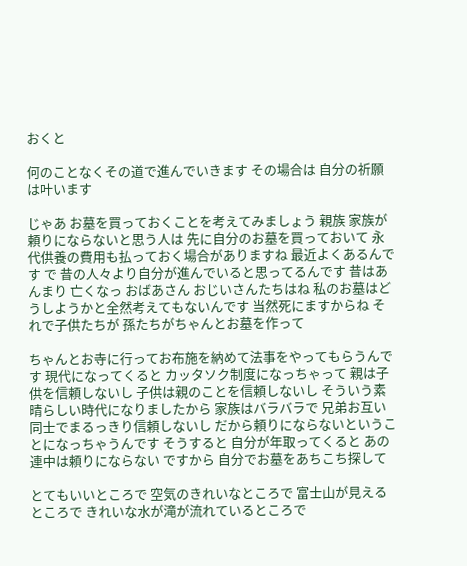おくと

何のことなくその道で進んでいきます その場合は 自分の祈願は叶います

じゃあ お墓を買っておくことを考えてみましょう 親族 家族が頼りにならないと思う人は 先に自分のお墓を買っておいて 永代供養の費用も払っておく場合がありますね 最近よくあるんです で 昔の人々より自分が進んでいると思ってるんです 昔はあんまり 亡くなっ おばあさん おじいさんたちはね 私のお墓はどうしようかと全然考えてもないんです 当然死にますからね それで子供たちが 孫たちがちゃんとお墓を作って

ちゃんとお寺に行ってお布施を納めて法事をやってもらうんです 現代になってくると カッタソク制度になっちゃって 親は子供を信頼しないし 子供は親のことを信頼しないし そういう素晴らしい時代になりましたから 家族はバラバラで 兄弟お互い同士でまるっきり信頼しないし だから頼りにならないということになっちゃうんです そうすると 自分が年取ってくると あの連中は頼りにならない ですから 自分でお墓をあちこち探して

とてもいいところで 空気のきれいなところで 富士山が見えるところで きれいな水が滝が流れているところで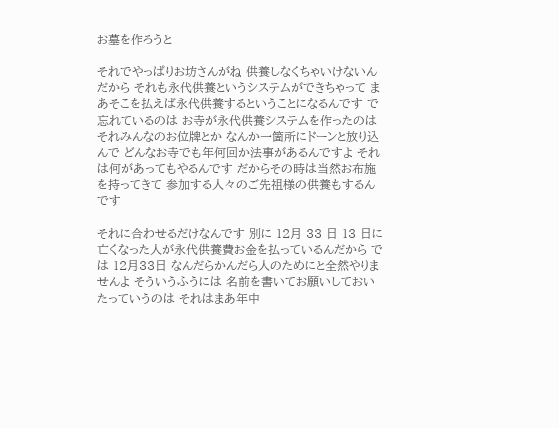お墓を作ろうと

それでやっぱりお坊さんがね 供養しなくちゃいけないんだから それも永代供養というシステムができちゃって まあそこを払えば永代供養するということになるんです で 忘れているのは お寺が永代供養システムを作ったのは それみんなのお位牌とか なんか一箇所にドーンと放り込んで どんなお寺でも年何回か法事があるんですよ それは何があってもやるんです だからその時は当然お布施を持ってきて 参加する人々のご先祖様の供養もするんです

それに合わせるだけなんです 別に 12月 33 日 13 日に亡くなった人が永代供養費お金を払っているんだから では 12月33日 なんだらかんだら人のためにと全然やりませんよ そういうふうには 名前を書いてお願いしておいたっていうのは それはまあ年中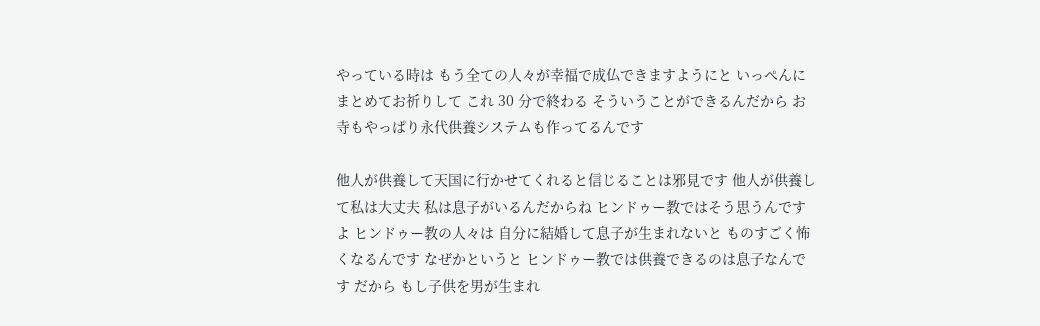やっている時は もう全ての人々が幸福で成仏できますようにと いっぺんにまとめてお祈りして これ 30 分で終わる そういうことができるんだから お寺もやっぱり永代供養システムも作ってるんです

他人が供養して天国に行かせてくれると信じることは邪見です 他人が供養して私は大丈夫 私は息子がいるんだからね ヒンドゥー教ではそう思うんですよ ヒンドゥー教の人々は 自分に結婚して息子が生まれないと ものすごく怖くなるんです なぜかというと ヒンドゥー教では供養できるのは息子なんです だから もし子供を男が生まれ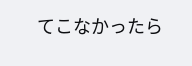てこなかったら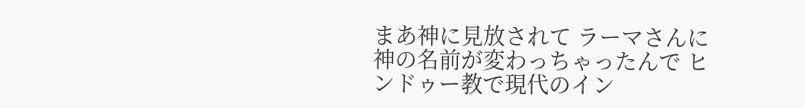まあ神に見放されて ラーマさんに神の名前が変わっちゃったんで ヒンドゥー教で現代のイン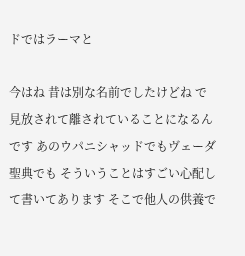ドではラーマと

今はね 昔は別な名前でしたけどね で 見放されて離されていることになるんです あのウパニシャッドでもヴェーダ聖典でも そういうことはすごい心配して書いてあります そこで他人の供養で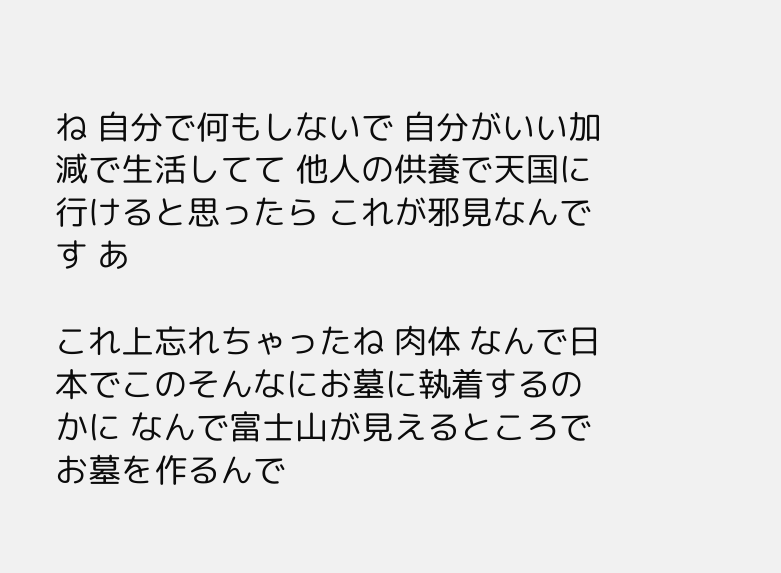ね 自分で何もしないで 自分がいい加減で生活してて 他人の供養で天国に行けると思ったら これが邪見なんです あ

これ上忘れちゃったね 肉体 なんで日本でこのそんなにお墓に執着するのかに なんで富士山が見えるところでお墓を作るんで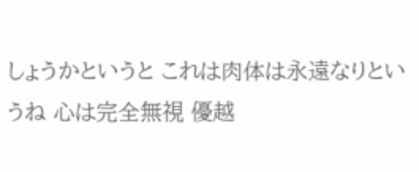しょうかというと これは肉体は永遠なりというね 心は完全無視 優越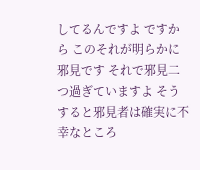してるんですよ ですから このそれが明らかに邪見です それで邪見二つ過ぎていますよ そうすると邪見者は確実に不幸なところ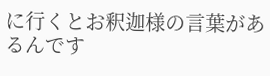に行くとお釈迦様の言葉があるんです